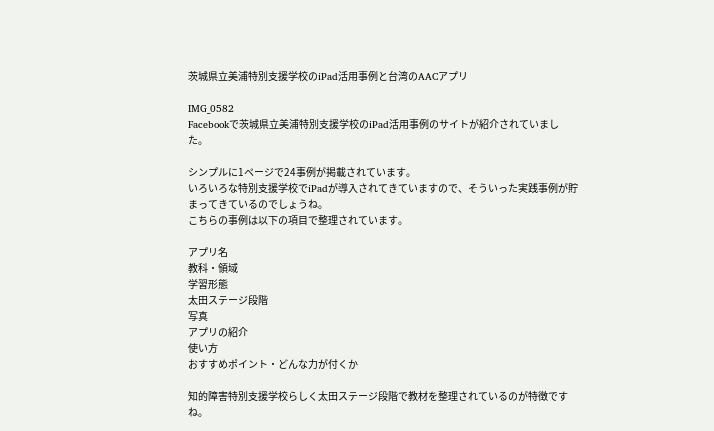茨城県立美浦特別支援学校のiPad活用事例と台湾のAACアプリ

IMG_0582
Facebookで茨城県立美浦特別支援学校のiPad活用事例のサイトが紹介されていました。

シンプルに1ページで24事例が掲載されています。
いろいろな特別支援学校でiPadが導入されてきていますので、そういった実践事例が貯まってきているのでしょうね。
こちらの事例は以下の項目で整理されています。

アプリ名
教科・領域
学習形態
太田ステージ段階
写真
アプリの紹介
使い方
おすすめポイント・どんな力が付くか

知的障害特別支援学校らしく太田ステージ段階で教材を整理されているのが特徴ですね。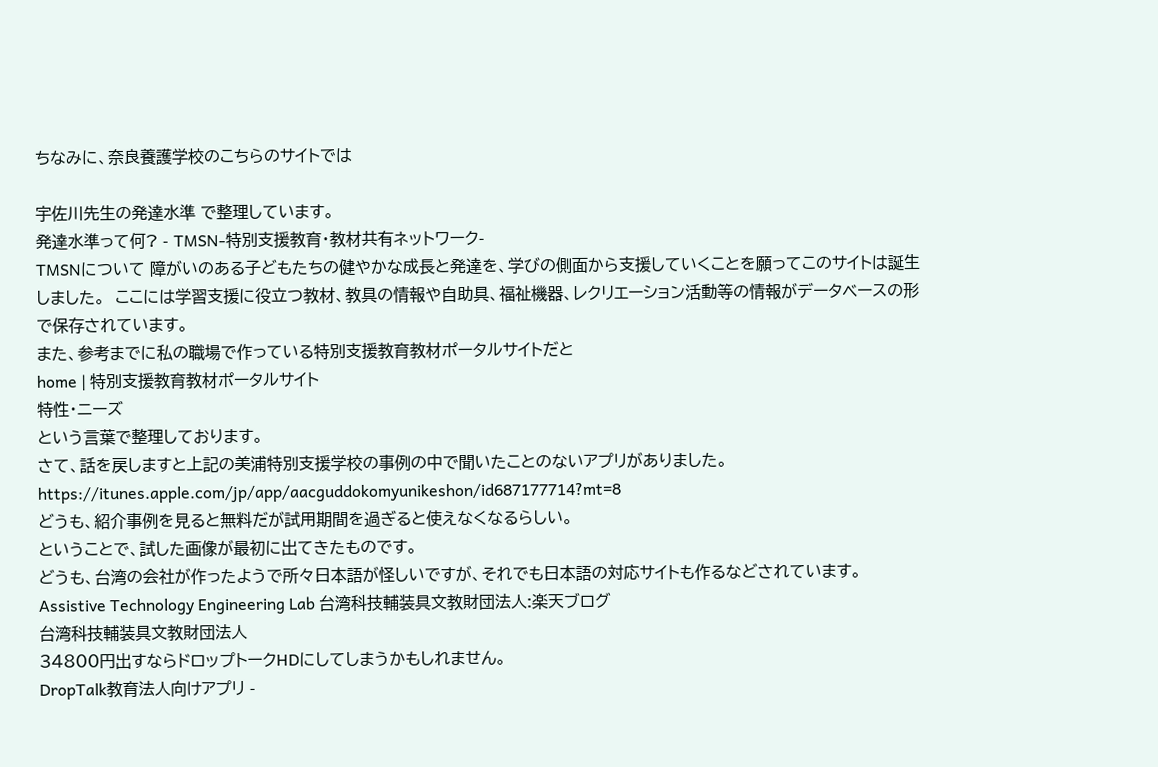ちなみに、奈良養護学校のこちらのサイトでは

宇佐川先生の発達水準 で整理しています。
発達水準って何? - TMSN-特別支援教育・教材共有ネットワーク-
TMSNについて 障がいのある子どもたちの健やかな成長と発達を、学びの側面から支援していくことを願ってこのサイトは誕生しました。  ここには学習支援に役立つ教材、教具の情報や自助具、福祉機器、レクリエーション活動等の情報がデータベースの形で保存されています。
また、参考までに私の職場で作っている特別支援教育教材ポータルサイトだと
home | 特別支援教育教材ポータルサイト
特性・ニーズ
という言葉で整理しております。
さて、話を戻しますと上記の美浦特別支援学校の事例の中で聞いたことのないアプリがありました。
https://itunes.apple.com/jp/app/aacguddokomyunikeshon/id687177714?mt=8
どうも、紹介事例を見ると無料だが試用期間を過ぎると使えなくなるらしい。
ということで、試した画像が最初に出てきたものです。
どうも、台湾の会社が作ったようで所々日本語が怪しいですが、それでも日本語の対応サイトも作るなどされています。
Assistive Technology Engineering Lab 台湾科技輔装具文教財団法人:楽天ブログ
台湾科技輔装具文教財団法人
34800円出すならドロップトークHDにしてしまうかもしれません。
DropTalk教育法人向けアプリ -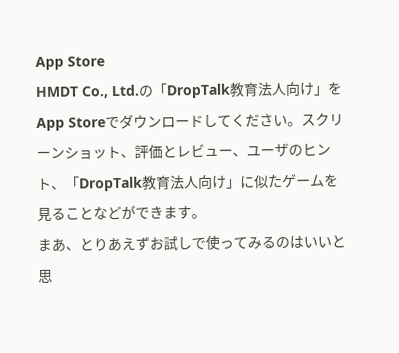App Store
HMDT Co., Ltd.の「DropTalk教育法人向け」をApp Storeでダウンロードしてください。スクリーンショット、評価とレビュー、ユーザのヒント、「DropTalk教育法人向け」に似たゲームを見ることなどができます。
まあ、とりあえずお試しで使ってみるのはいいと思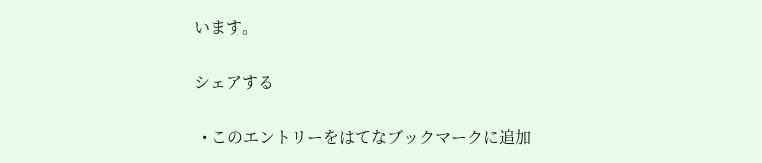います。

シェアする

  • このエントリーをはてなブックマークに追加